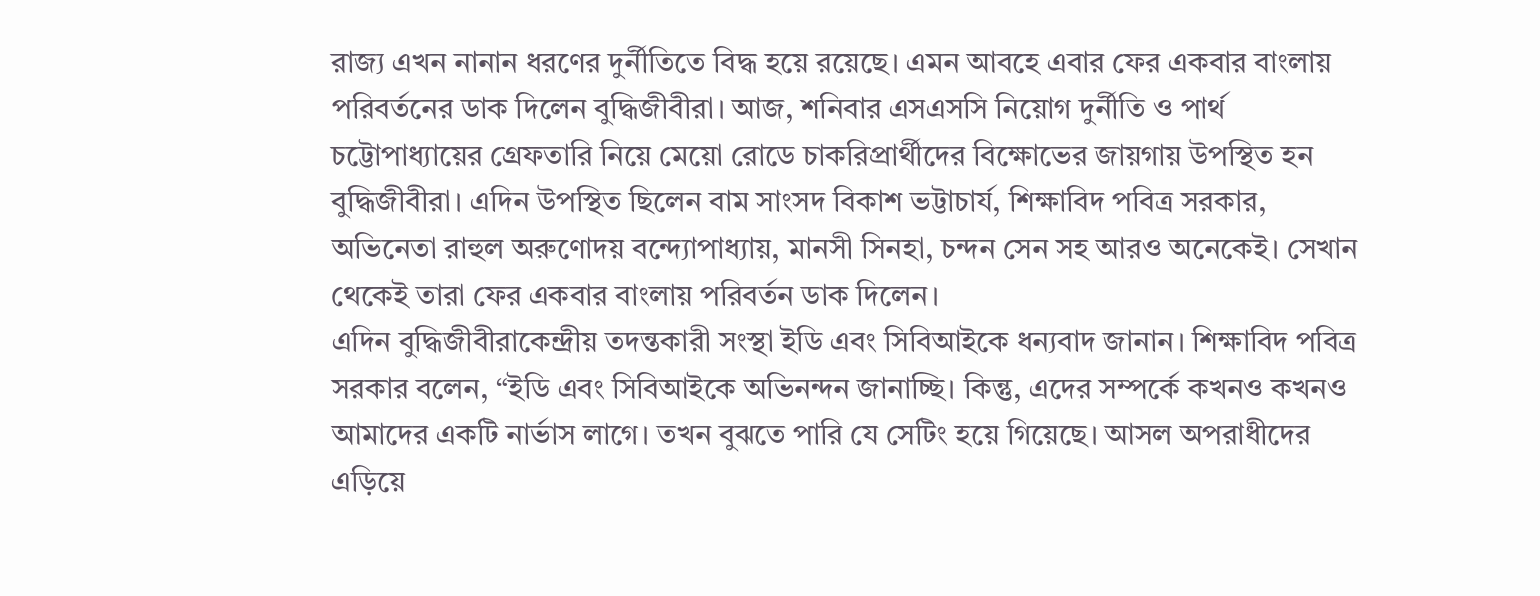রাজ্য এখন নানান ধরণের দুর্নীতিতে বিদ্ধ হয়ে রয়েছে। এমন আবহে এবার ফের একবার বাংলায় পরিবর্তনের ডাক দিলেন বুদ্ধিজীবীরা। আজ, শনিবার এসএসসি নিয়োগ দুর্নীতি ও পার্থ চট্টোপাধ্যায়ের গ্রেফতারি নিয়ে মেয়ো রোডে চাকরিপ্রার্থীদের বিক্ষোভের জায়গায় উপস্থিত হন বুদ্ধিজীবীরা। এদিন উপস্থিত ছিলেন বাম সাংসদ বিকাশ ভট্টাচার্য, শিক্ষাবিদ পবিত্র সরকার, অভিনেতা রাহুল অরুণোদয় বন্দ্যোপাধ্যায়, মানসী সিনহা, চন্দন সেন সহ আরও অনেকেই। সেখান থেকেই তারা ফের একবার বাংলায় পরিবর্তন ডাক দিলেন।
এদিন বুদ্ধিজীবীরাকেন্দ্রীয় তদন্তকারী সংস্থা ইডি এবং সিবিআইকে ধন্যবাদ জানান। শিক্ষাবিদ পবিত্র সরকার বলেন, “ইডি এবং সিবিআইকে অভিনন্দন জানাচ্ছি। কিন্তু, এদের সম্পর্কে কখনও কখনও আমাদের একটি নার্ভাস লাগে। তখন বুঝতে পারি যে সেটিং হয়ে গিয়েছে। আসল অপরাধীদের এড়িয়ে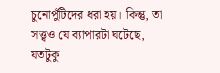চুনোপুঁটিদের ধরা হয়। কিন্তু, তা সত্ত্বও যে ব্যাপারটা ঘটেছে, যতটুকু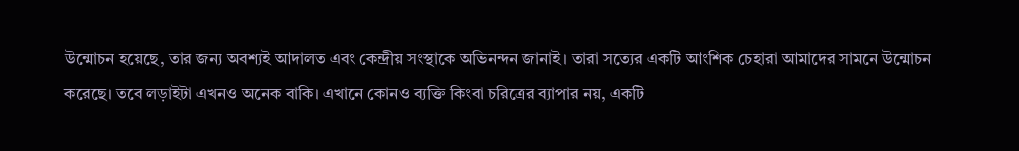উন্মোচন হয়েছে, তার জন্য অবশ্যই আদালত এবং কেন্দ্রীয় সংস্থাকে অভিনন্দন জানাই। তারা সত্যের একটি আংশিক চেহারা আমাদের সামনে উন্মোচন করেছে। তবে লড়াইটা এখনও অনেক বাকি। এখানে কোনও ব্যক্তি কিংবা চরিত্রের ব্যাপার নয়, একটি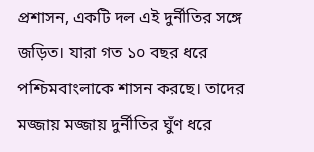প্রশাসন, একটি দল এই দুর্নীতির সঙ্গে জড়িত। যারা গত ১০ বছর ধরে পশ্চিমবাংলাকে শাসন করছে। তাদের মজ্জায় মজ্জায় দুর্নীতির ঘুঁণ ধরে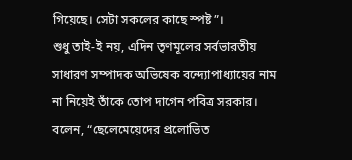গিয়েছে। সেটা সকলের কাছে স্পষ্ট”।
শুধু তাই-ই নয়, এদিন তৃণমূলের সর্বভারতীয় সাধারণ সম্পাদক অভিষেক বন্দ্যোপাধ্যায়ের নাম না নিয়েই তাঁকে তোপ দাগেন পবিত্র সরকার। বলেন, “ছেলেমেয়েদের প্রলোভিত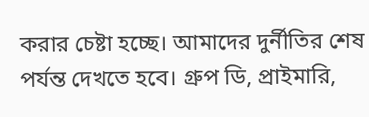করার চেষ্টা হচ্ছে। আমাদের দুর্নীতির শেষ পর্যন্ত দেখতে হবে। গ্রুপ ডি, প্রাইমারি,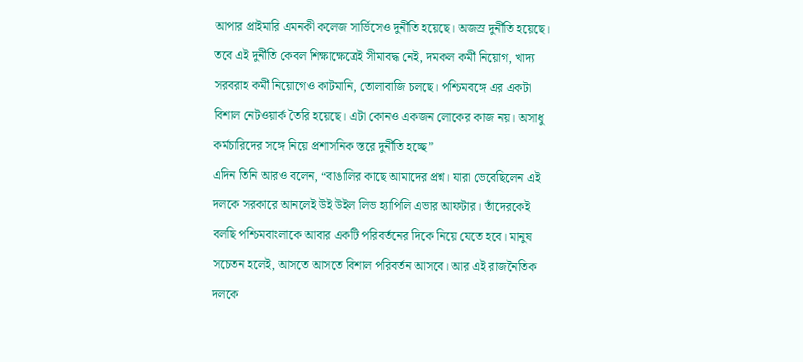আপার প্রাইমারি এমনকী কলেজ সার্ভিসেও দুর্নীতি হয়েছে। অজস্র দুর্নীতি হয়েছে। তবে এই দুর্নীতি কেবল শিক্ষাক্ষেত্রেই সীমাবদ্ধ নেই, দমকল কর্মী নিয়োগ, খাদ্য সরবরাহ কর্মী নিয়োগেও কাটমানি, তোলাবাজি চলছে। পশ্চিমবঙ্গে এর একটা বিশাল নেটওয়ার্ক তৈরি হয়েছে। এটা কোনও একজন লোকের কাজ নয়। অসাধু কর্মচারিদের সঙ্গে নিয়ে প্রশাসনিক স্তরে দুর্নীতি হচ্ছে”
এদিন তিনি আরও বলেন, “বাঙালির কাছে আমাদের প্রশ্ন। যারা ভেবেছিলেন এই দলকে সরকারে আনলেই উই উইল লিভ হ্যাপিলি এভার আফটার। তাঁদেরকেই বলছি পশ্চিমবাংলাকে আবার একটি পরিবর্তনের দিকে নিয়ে যেতে হবে। মানুষ সচেতন হলেই, আসতে আসতে বিশাল পরিবর্তন আসবে। আর এই রাজনৈতিক দলকে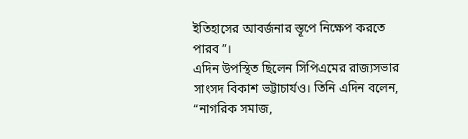ইতিহাসের আবর্জনার স্তূপে নিক্ষেপ করতে পারব”।
এদিন উপস্থিত ছিলেন সিপিএমের রাজ্যসভার সাংসদ বিকাশ ভট্টাচার্যও। তিনি এদিন বলেন, “নাগরিক সমাজ,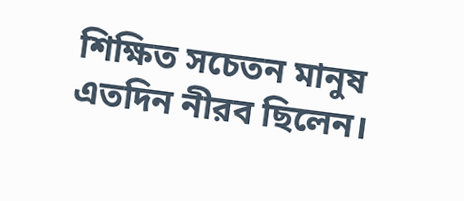শিক্ষিত সচেতন মানুষ এতদিন নীরব ছিলেন।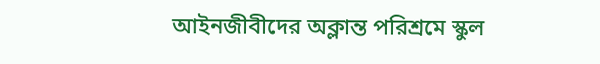আইনজীবীদের অক্লান্ত পরিশ্রমে স্কুল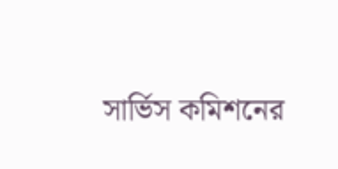সার্ভিস কমিশনের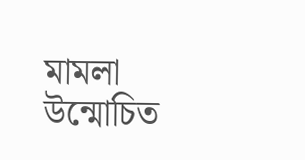মামলা উন্মোচিত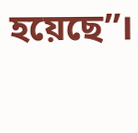হয়েছে”।